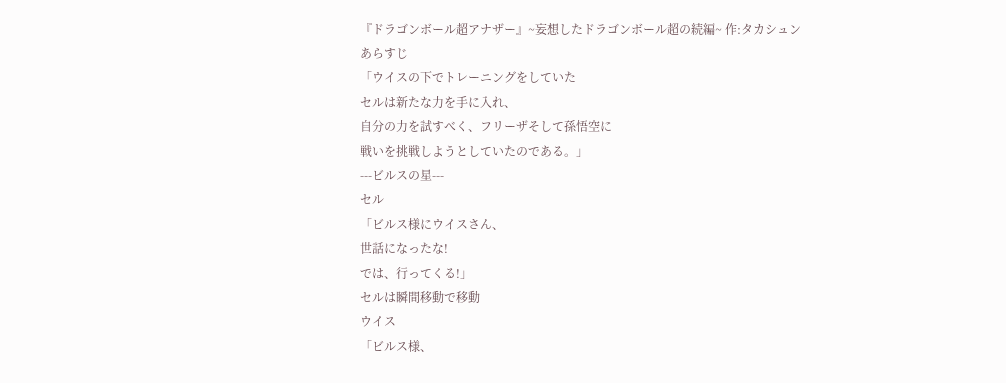『ドラゴンボール超アナザー』~妄想したドラゴンボール超の続編~ 作:タカシュン
あらすじ
「ウイスの下でトレーニングをしていた
セルは新たな力を手に入れ、
自分の力を試すべく、フリーザそして孫悟空に
戦いを挑戦しようとしていたのである。」
---ビルスの星---
セル
「ビルス様にウイスさん、
世話になったな!
では、行ってくる!」
セルは瞬間移動で移動
ウイス
「ビルス様、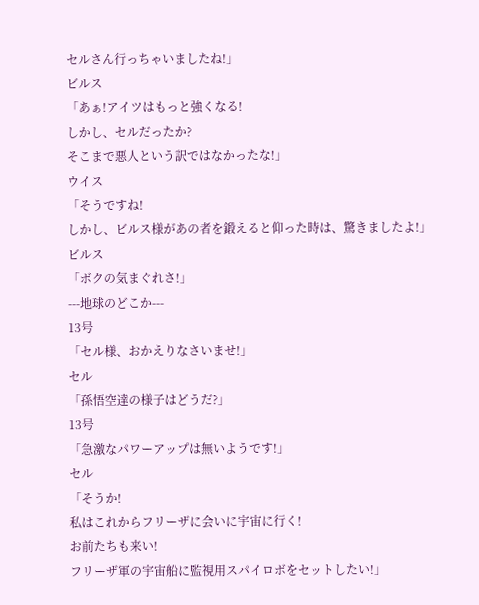セルさん行っちゃいましたね!」
ビルス
「あぁ!アイツはもっと強くなる!
しかし、セルだったか?
そこまで悪人という訳ではなかったな!」
ウイス
「そうですね!
しかし、ビルス様があの者を鍛えると仰った時は、驚きましたよ!」
ビルス
「ボクの気まぐれさ!」
---地球のどこか---
13号
「セル様、おかえりなさいませ!」
セル
「孫悟空達の様子はどうだ?」
13号
「急激なパワーアップは無いようです!」
セル
「そうか!
私はこれからフリーザに会いに宇宙に行く!
お前たちも来い!
フリーザ軍の宇宙船に監視用スパイロボをセットしたい!」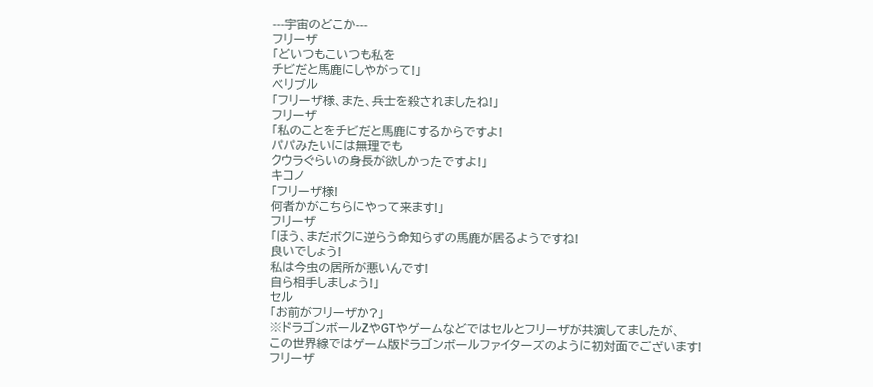---宇宙のどこか---
フリーザ
「どいつもこいつも私を
チビだと馬鹿にしやがって!」
ベリブル
「フリーザ様、また、兵士を殺されましたね!」
フリーザ
「私のことをチビだと馬鹿にするからですよ!
パパみたいには無理でも
クウラぐらいの身長が欲しかったですよ!」
キコノ
「フリーザ様!
何者かがこちらにやって来ます!」
フリーザ
「ほう、まだボクに逆らう命知らずの馬鹿が居るようですね!
良いでしょう!
私は今虫の居所が悪いんです!
自ら相手しましょう!」
セル
「お前がフリーザか?」
※ドラゴンボールZやGTやゲームなどではセルとフリーザが共演してましたが、
この世界線ではゲーム版ドラゴンボールファイターズのように初対面でございます!
フリーザ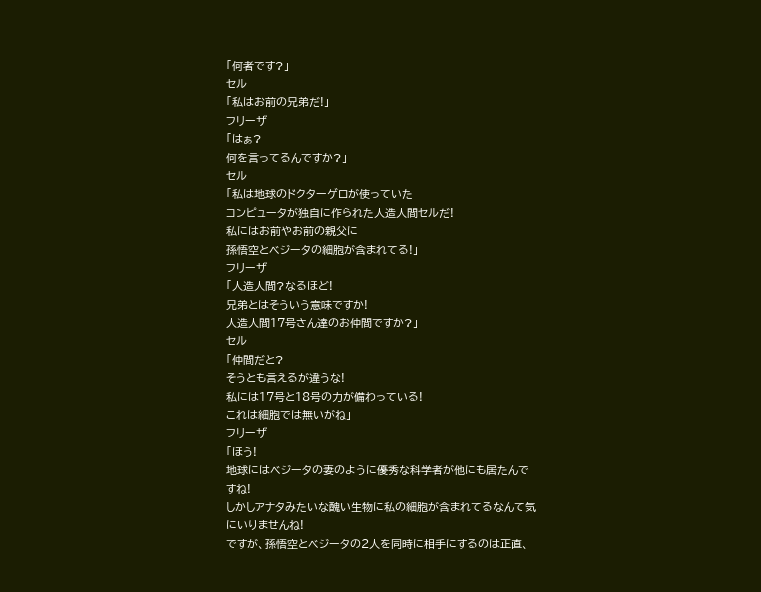「何者です?」
セル
「私はお前の兄弟だ!」
フリーザ
「はぁ?
何を言ってるんですか?」
セル
「私は地球のドクターゲロが使っていた
コンピュータが独自に作られた人造人間セルだ!
私にはお前やお前の親父に
孫悟空とベジータの細胞が含まれてる!」
フリーザ
「人造人間?なるほど!
兄弟とはそういう意味ですか!
人造人間17号さん達のお仲間ですか?」
セル
「仲間だと?
そうとも言えるが違うな!
私には17号と18号の力が備わっている!
これは細胞では無いがね」
フリーザ
「ほう!
地球にはベジータの妻のように優秀な科学者が他にも居たんですね!
しかしアナタみたいな醜い生物に私の細胞が含まれてるなんて気にいりませんね!
ですが、孫悟空とベジータの2人を同時に相手にするのは正直、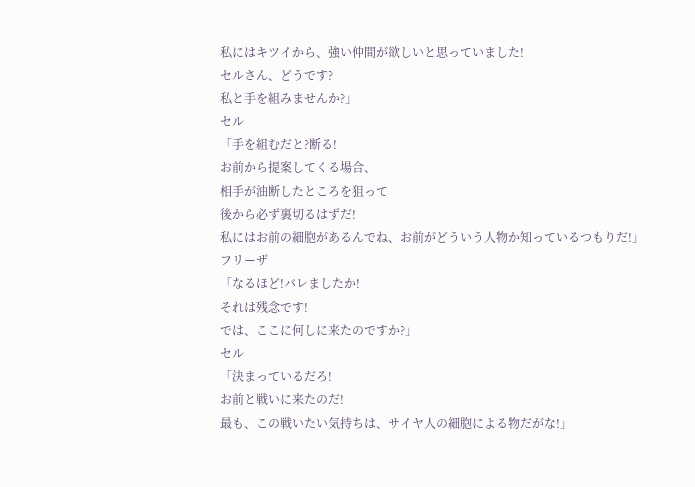私にはキツイから、強い仲間が欲しいと思っていました!
セルさん、どうです?
私と手を組みませんか?」
セル
「手を組むだと?断る!
お前から提案してくる場合、
相手が油断したところを狙って
後から必ず裏切るはずだ!
私にはお前の細胞があるんでね、お前がどういう人物か知っているつもりだ!」
フリーザ
「なるほど!バレましたか!
それは残念です!
では、ここに何しに来たのですか?」
セル
「決まっているだろ!
お前と戦いに来たのだ!
最も、この戦いたい気持ちは、サイヤ人の細胞による物だがな!」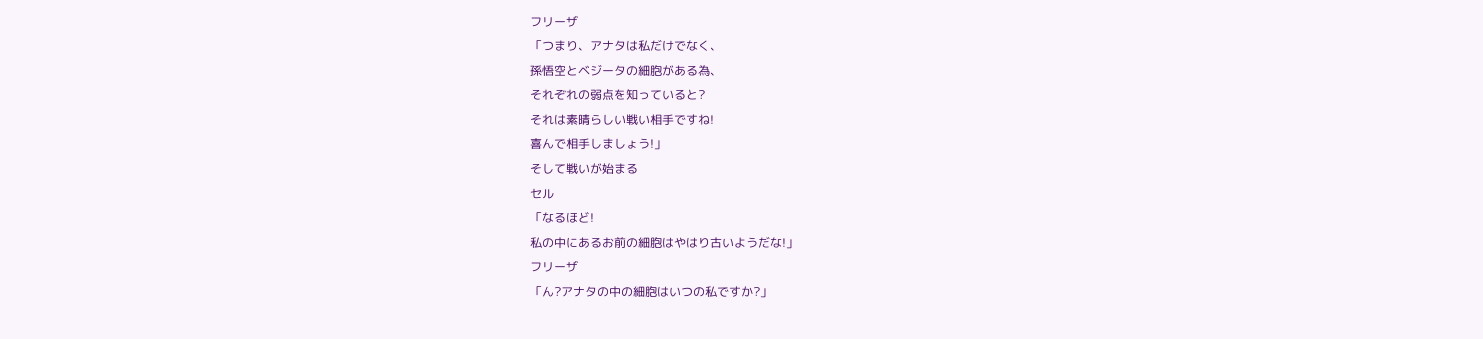フリーザ
「つまり、アナタは私だけでなく、
孫悟空とベジータの細胞がある為、
それぞれの弱点を知っていると?
それは素晴らしい戦い相手ですね!
喜んで相手しましょう!」
そして戦いが始まる
セル
「なるほど!
私の中にあるお前の細胞はやはり古いようだな!」
フリーザ
「ん?アナタの中の細胞はいつの私ですか?」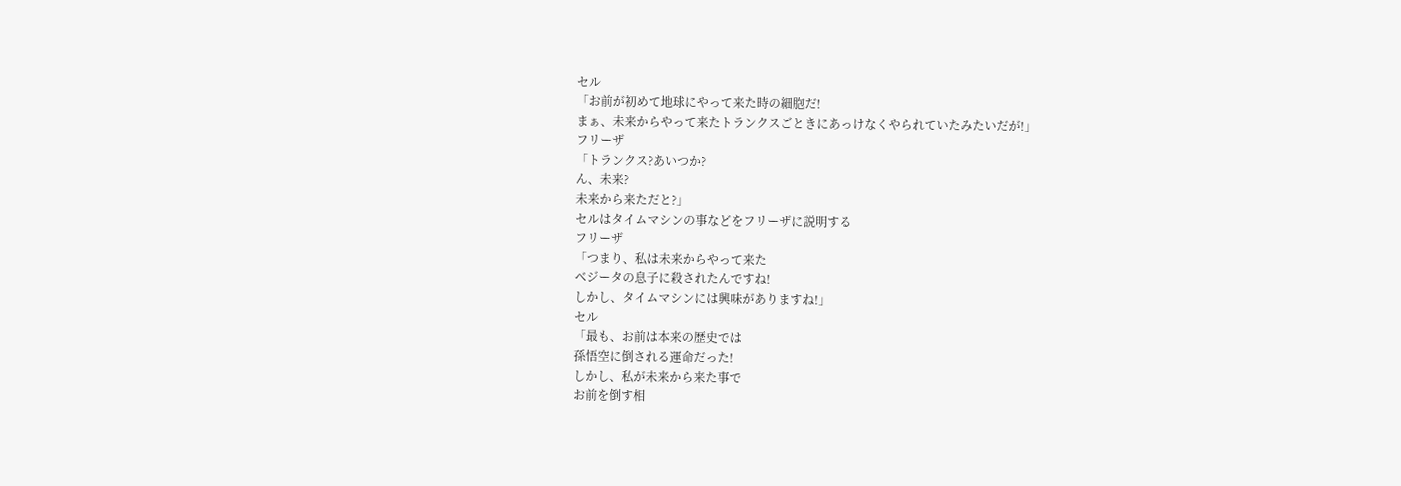セル
「お前が初めて地球にやって来た時の細胞だ!
まぁ、未来からやって来たトランクスごときにあっけなくやられていたみたいだが!」
フリーザ
「トランクス?あいつか?
ん、未来?
未来から来ただと?」
セルはタイムマシンの事などをフリーザに説明する
フリーザ
「つまり、私は未来からやって来た
ベジータの息子に殺されたんですね!
しかし、タイムマシンには興味がありますね!」
セル
「最も、お前は本来の歴史では
孫悟空に倒される運命だった!
しかし、私が未来から来た事で
お前を倒す相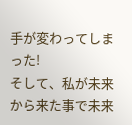手が変わってしまった!
そして、私が未来から来た事で未来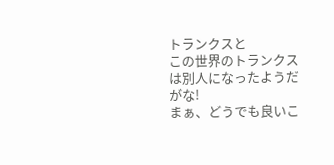トランクスと
この世界のトランクスは別人になったようだがな!
まぁ、どうでも良いこ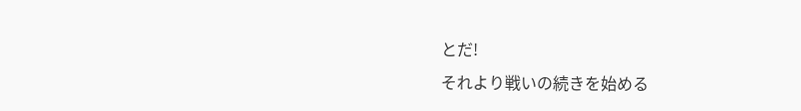とだ!
それより戦いの続きを始める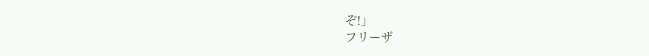ぞ!」
フリーザ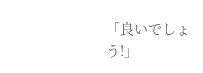「良いでしょう!」